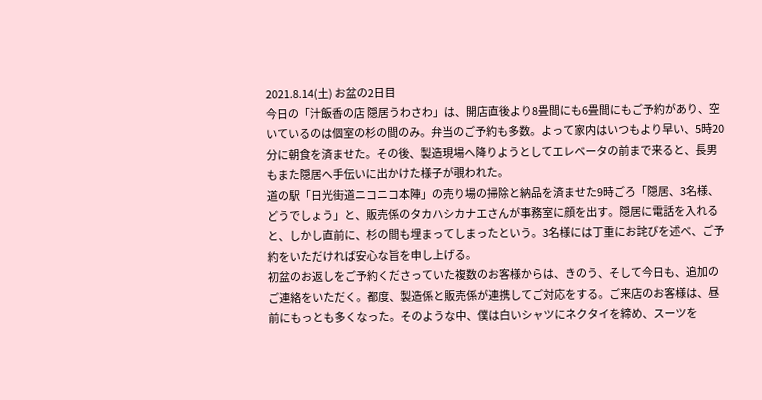2021.8.14(土) お盆の2日目
今日の「汁飯香の店 隠居うわさわ」は、開店直後より8畳間にも6畳間にもご予約があり、空いているのは個室の杉の間のみ。弁当のご予約も多数。よって家内はいつもより早い、5時20分に朝食を済ませた。その後、製造現場へ降りようとしてエレベータの前まで来ると、長男もまた隠居へ手伝いに出かけた様子が覗われた。
道の駅「日光街道ニコニコ本陣」の売り場の掃除と納品を済ませた9時ごろ「隠居、3名様、どうでしょう」と、販売係のタカハシカナエさんが事務室に顔を出す。隠居に電話を入れると、しかし直前に、杉の間も埋まってしまったという。3名様には丁重にお詫びを述べ、ご予約をいただければ安心な旨を申し上げる。
初盆のお返しをご予約くださっていた複数のお客様からは、きのう、そして今日も、追加のご連絡をいただく。都度、製造係と販売係が連携してご対応をする。ご来店のお客様は、昼前にもっとも多くなった。そのような中、僕は白いシャツにネクタイを締め、スーツを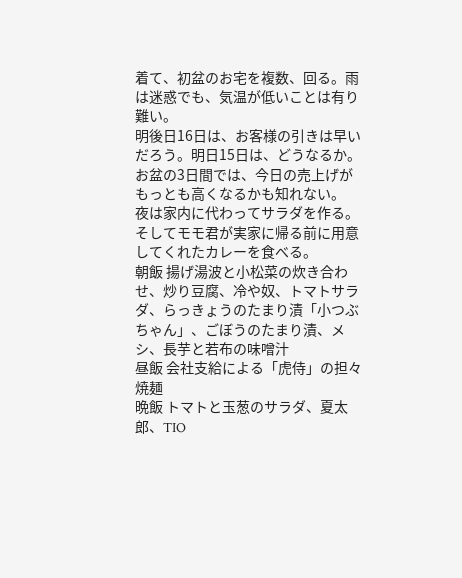着て、初盆のお宅を複数、回る。雨は迷惑でも、気温が低いことは有り難い。
明後日16日は、お客様の引きは早いだろう。明日15日は、どうなるか。お盆の3日間では、今日の売上げがもっとも高くなるかも知れない。
夜は家内に代わってサラダを作る。そしてモモ君が実家に帰る前に用意してくれたカレーを食べる。
朝飯 揚げ湯波と小松菜の炊き合わせ、炒り豆腐、冷や奴、トマトサラダ、らっきょうのたまり漬「小つぶちゃん」、ごぼうのたまり漬、メシ、長芋と若布の味噌汁
昼飯 会社支給による「虎侍」の担々焼麺
晩飯 トマトと玉葱のサラダ、夏太郎、TIO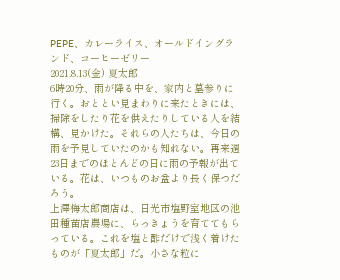PEPE、カレーライス、オールドイングランド、コーヒーゼリー
2021.8.13(金) 夏太郎
6時20分、雨が降る中を、家内と墓参りに行く。おととい見まわりに来たときには、掃除をしたり花を供えたりしている人を結構、見かけた。それらの人たちは、今日の雨を予見していたのかも知れない。再来週23日までのほとんどの日に雨の予報が出ている。花は、いつものお盆より長く保つだろう。
上澤梅太郎商店は、日光市塩野室地区の池田種苗店農場に、らっきょうを育ててもらっている。これを塩と酢だけで浅く着けたものが「夏太郎」だ。小さな粒に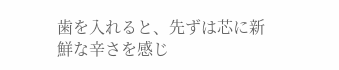歯を入れると、先ずは芯に新鮮な辛さを感じ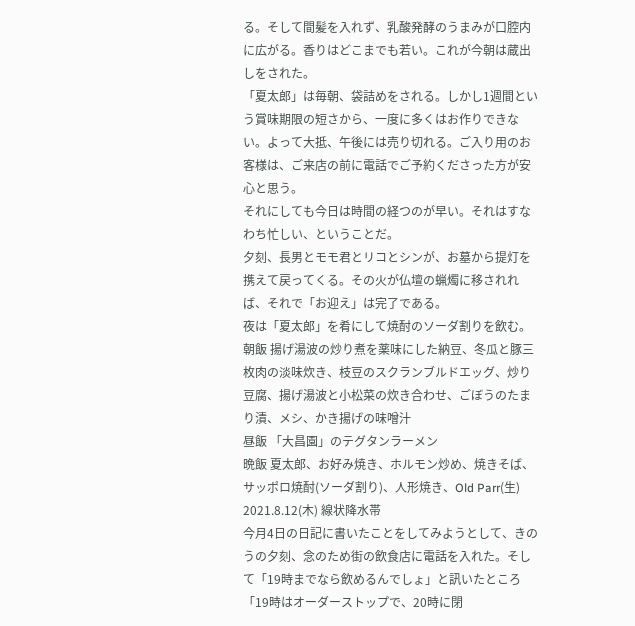る。そして間髪を入れず、乳酸発酵のうまみが口腔内に広がる。香りはどこまでも若い。これが今朝は蔵出しをされた。
「夏太郎」は毎朝、袋詰めをされる。しかし1週間という賞味期限の短さから、一度に多くはお作りできない。よって大抵、午後には売り切れる。ご入り用のお客様は、ご来店の前に電話でご予約くださった方が安心と思う。
それにしても今日は時間の経つのが早い。それはすなわち忙しい、ということだ。
夕刻、長男とモモ君とリコとシンが、お墓から提灯を携えて戻ってくる。その火が仏壇の蝋燭に移されれば、それで「お迎え」は完了である。
夜は「夏太郎」を肴にして焼酎のソーダ割りを飲む。
朝飯 揚げ湯波の炒り煮を薬味にした納豆、冬瓜と豚三枚肉の淡味炊き、枝豆のスクランブルドエッグ、炒り豆腐、揚げ湯波と小松菜の炊き合わせ、ごぼうのたまり漬、メシ、かき揚げの味噌汁
昼飯 「大昌園」のテグタンラーメン
晩飯 夏太郎、お好み焼き、ホルモン炒め、焼きそば、サッポロ焼酎(ソーダ割り)、人形焼き、Old Parr(生)
2021.8.12(木) 線状降水帯
今月4日の日記に書いたことをしてみようとして、きのうの夕刻、念のため街の飲食店に電話を入れた。そして「19時までなら飲めるんでしょ」と訊いたところ「19時はオーダーストップで、20時に閉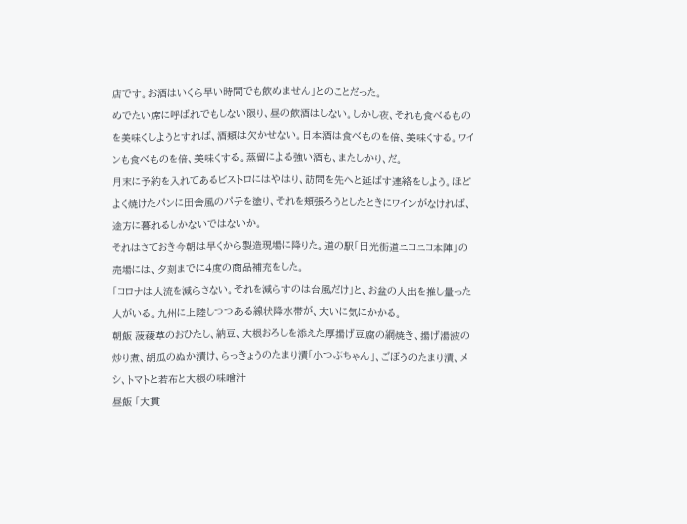店です。お酒はいくら早い時間でも飲めません」とのことだった。
めでたい席に呼ばれでもしない限り、昼の飲酒はしない。しかし夜、それも食べるものを美味くしようとすれば、酒類は欠かせない。日本酒は食べものを倍、美味くする。ワインも食べものを倍、美味くする。蒸留による強い酒も、またしかり、だ。
月末に予約を入れてあるビストロにはやはり、訪問を先へと延ばす連絡をしよう。ほどよく焼けたパンに田舎風のパテを塗り、それを頬張ろうとしたときにワインがなければ、途方に暮れるしかないではないか。
それはさておき今朝は早くから製造現場に降りた。道の駅「日光街道ニコニコ本陣」の売場には、夕刻までに4度の商品補充をした。
「コロナは人流を減らさない。それを減らすのは台風だけ」と、お盆の人出を推し量った人がいる。九州に上陸しつつある線状降水帯が、大いに気にかかる。
朝飯 菠薐草のおひたし、納豆、大根おろしを添えた厚揚げ豆腐の網焼き、揚げ湯波の炒り煮、胡瓜のぬか漬け、らっきょうのたまり漬「小つぶちゃん」、ごぼうのたまり漬、メシ、トマトと若布と大根の味噌汁
昼飯 「大貫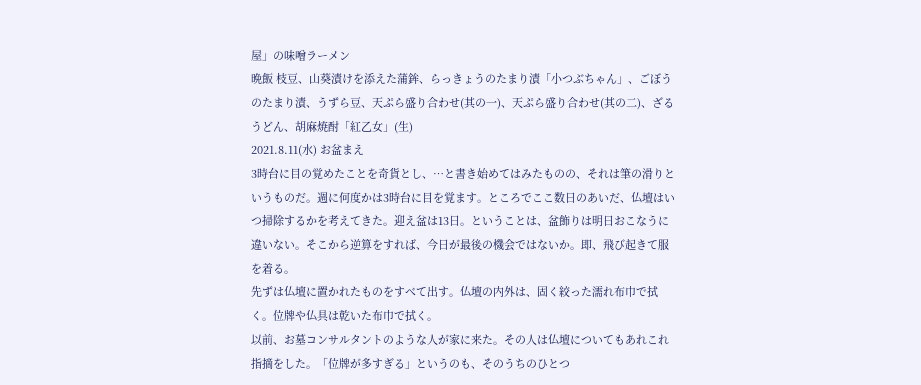屋」の味噌ラーメン
晩飯 枝豆、山葵漬けを添えた蒲鉾、らっきょうのたまり漬「小つぶちゃん」、ごぼうのたまり漬、うずら豆、天ぷら盛り合わせ(其の一)、天ぷら盛り合わせ(其の二)、ざるうどん、胡麻焼酎「紅乙女」(生)
2021.8.11(水) お盆まえ
3時台に目の覚めたことを奇貨とし、…と書き始めてはみたものの、それは筆の滑りというものだ。週に何度かは3時台に目を覚ます。ところでここ数日のあいだ、仏壇はいつ掃除するかを考えてきた。迎え盆は13日。ということは、盆飾りは明日おこなうに違いない。そこから逆算をすれば、今日が最後の機会ではないか。即、飛び起きて服を着る。
先ずは仏壇に置かれたものをすべて出す。仏壇の内外は、固く絞った濡れ布巾で拭く。位牌や仏具は乾いた布巾で拭く。
以前、お墓コンサルタントのような人が家に来た。その人は仏壇についてもあれこれ指摘をした。「位牌が多すぎる」というのも、そのうちのひとつ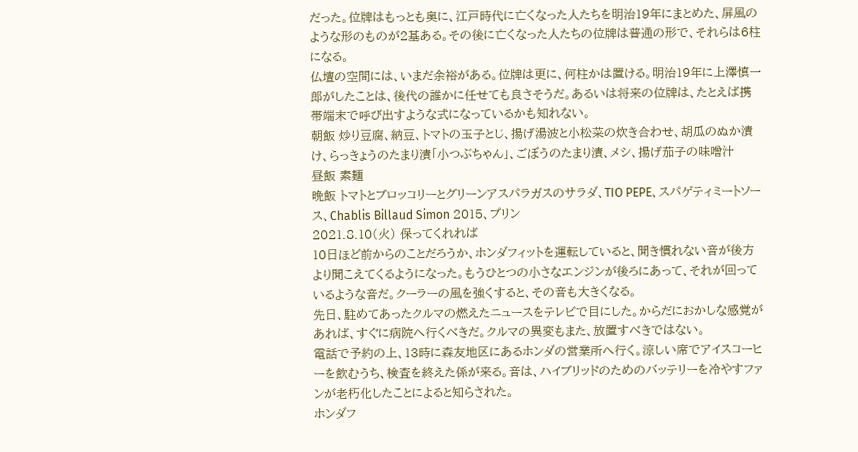だった。位牌はもっとも奥に、江戸時代に亡くなった人たちを明治19年にまとめた、屏風のような形のものが2基ある。その後に亡くなった人たちの位牌は普通の形で、それらは6柱になる。
仏壇の空間には、いまだ余裕がある。位牌は更に、何柱かは置ける。明治19年に上澤慎一郎がしたことは、後代の誰かに任せても良さそうだ。あるいは将来の位牌は、たとえば携帯端末で呼び出すような式になっているかも知れない。
朝飯 炒り豆腐、納豆、トマトの玉子とじ、揚げ湯波と小松菜の炊き合わせ、胡瓜のぬか漬け、らっきょうのたまり漬「小つぶちゃん」、ごぼうのたまり漬、メシ、揚げ茄子の味噌汁
昼飯 素麺
晩飯 トマトとブロッコリーとグリーンアスパラガスのサラダ、TIO PEPE、スパゲティミートソース、Chablis Billaud Simon 2015、プリン
2021.8.10(火) 保ってくれれば
10日ほど前からのことだろうか、ホンダフィットを運転していると、聞き慣れない音が後方より聞こえてくるようになった。もうひとつの小さなエンジンが後ろにあって、それが回っているような音だ。クーラーの風を強くすると、その音も大きくなる。
先日、駐めてあったクルマの燃えたニュースをテレビで目にした。からだにおかしな感覚があれば、すぐに病院へ行くべきだ。クルマの異変もまた、放置すべきではない。
電話で予約の上、13時に森友地区にあるホンダの営業所へ行く。涼しい席でアイスコーヒーを飲むうち、検査を終えた係が来る。音は、ハイブリッドのためのバッテリーを冷やすファンが老朽化したことによると知らされた。
ホンダフ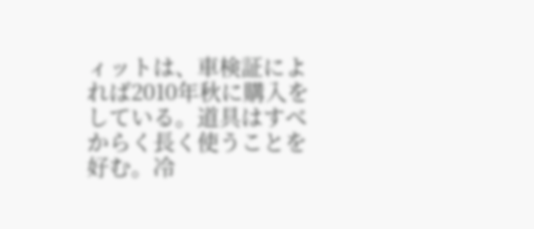ィットは、車検証によれば2010年秋に購入をしている。道具はすべからく長く使うことを好む。冷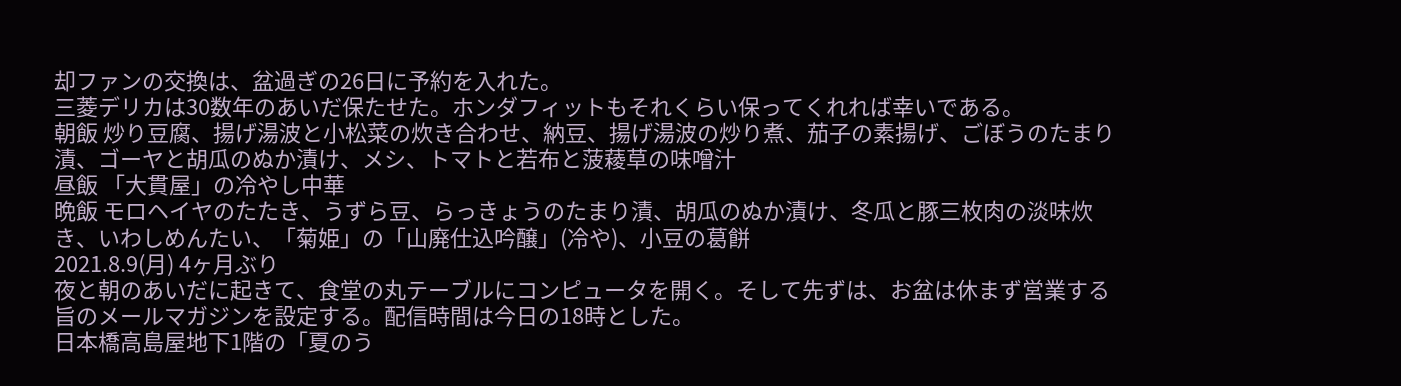却ファンの交換は、盆過ぎの26日に予約を入れた。
三菱デリカは30数年のあいだ保たせた。ホンダフィットもそれくらい保ってくれれば幸いである。
朝飯 炒り豆腐、揚げ湯波と小松菜の炊き合わせ、納豆、揚げ湯波の炒り煮、茄子の素揚げ、ごぼうのたまり漬、ゴーヤと胡瓜のぬか漬け、メシ、トマトと若布と菠薐草の味噌汁
昼飯 「大貫屋」の冷やし中華
晩飯 モロヘイヤのたたき、うずら豆、らっきょうのたまり漬、胡瓜のぬか漬け、冬瓜と豚三枚肉の淡味炊き、いわしめんたい、「菊姫」の「山廃仕込吟醸」(冷や)、小豆の葛餅
2021.8.9(月) 4ヶ月ぶり
夜と朝のあいだに起きて、食堂の丸テーブルにコンピュータを開く。そして先ずは、お盆は休まず営業する旨のメールマガジンを設定する。配信時間は今日の18時とした。
日本橋高島屋地下1階の「夏のう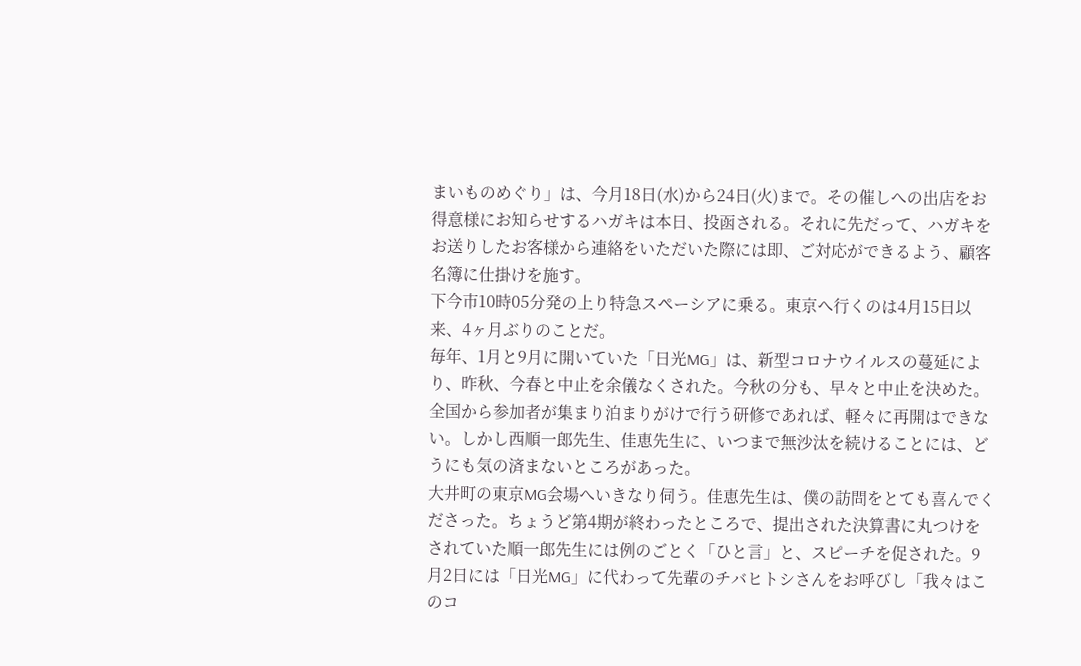まいものめぐり」は、今月18日(水)から24日(火)まで。その催しへの出店をお得意様にお知らせするハガキは本日、投函される。それに先だって、ハガキをお送りしたお客様から連絡をいただいた際には即、ご対応ができるよう、顧客名簿に仕掛けを施す。
下今市10時05分発の上り特急スペーシアに乗る。東京へ行くのは4月15日以来、4ヶ月ぶりのことだ。
毎年、1月と9月に開いていた「日光MG」は、新型コロナウイルスの蔓延により、昨秋、今春と中止を余儀なくされた。今秋の分も、早々と中止を決めた。全国から参加者が集まり泊まりがけで行う研修であれば、軽々に再開はできない。しかし西順一郎先生、佳恵先生に、いつまで無沙汰を続けることには、どうにも気の済まないところがあった。
大井町の東京MG会場へいきなり伺う。佳恵先生は、僕の訪問をとても喜んでくださった。ちょうど第4期が終わったところで、提出された決算書に丸つけをされていた順一郎先生には例のごとく「ひと言」と、スピーチを促された。9月2日には「日光MG」に代わって先輩のチバヒトシさんをお呼びし「我々はこのコ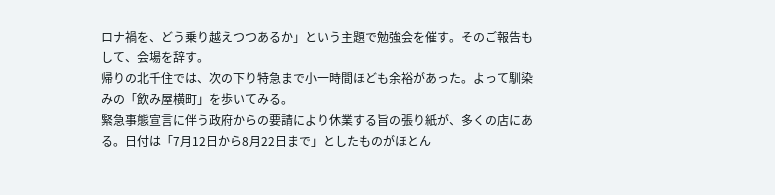ロナ禍を、どう乗り越えつつあるか」という主題で勉強会を催す。そのご報告もして、会場を辞す。
帰りの北千住では、次の下り特急まで小一時間ほども余裕があった。よって馴染みの「飲み屋横町」を歩いてみる。
緊急事態宣言に伴う政府からの要請により休業する旨の張り紙が、多くの店にある。日付は「7月12日から8月22日まで」としたものがほとん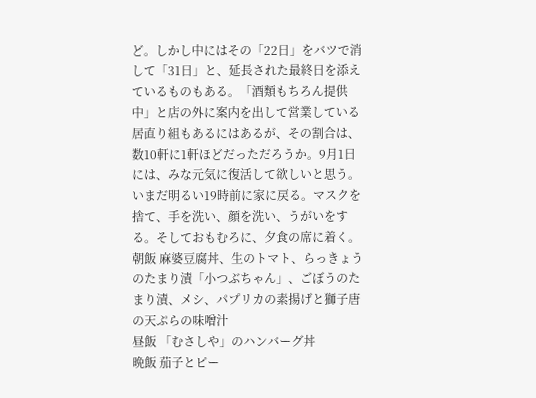ど。しかし中にはその「22日」をバツで消して「31日」と、延長された最終日を添えているものもある。「酒類もちろん提供中」と店の外に案内を出して営業している居直り組もあるにはあるが、その割合は、数10軒に1軒ほどだっただろうか。9月1日には、みな元気に復活して欲しいと思う。
いまだ明るい19時前に家に戻る。マスクを捨て、手を洗い、顔を洗い、うがいをする。そしておもむろに、夕食の席に着く。
朝飯 麻婆豆腐丼、生のトマト、らっきょうのたまり漬「小つぶちゃん」、ごぼうのたまり漬、メシ、パプリカの素揚げと獅子唐の天ぷらの味噌汁
昼飯 「むさしや」のハンバーグ丼
晩飯 茄子とピー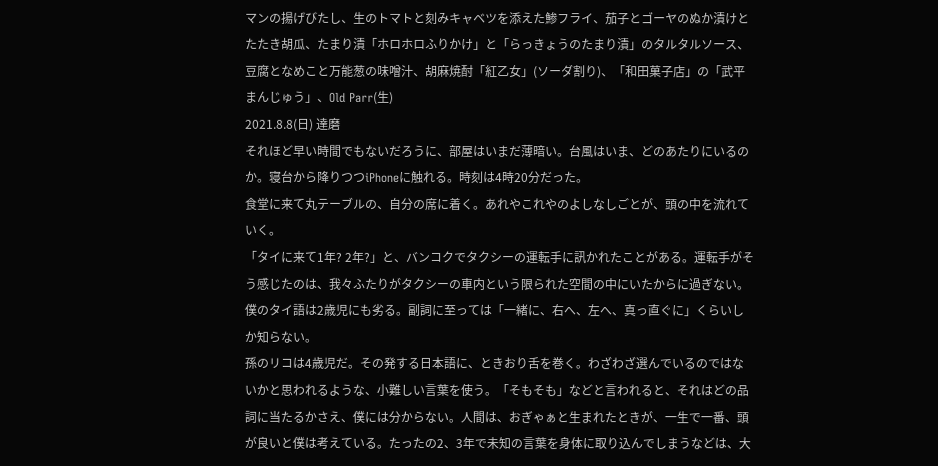マンの揚げびたし、生のトマトと刻みキャベツを添えた鯵フライ、茄子とゴーヤのぬか漬けとたたき胡瓜、たまり漬「ホロホロふりかけ」と「らっきょうのたまり漬」のタルタルソース、豆腐となめこと万能葱の味噌汁、胡麻焼酎「紅乙女」(ソーダ割り)、「和田菓子店」の「武平まんじゅう」、Old Parr(生)
2021.8.8(日) 達磨
それほど早い時間でもないだろうに、部屋はいまだ薄暗い。台風はいま、どのあたりにいるのか。寝台から降りつつiPhoneに触れる。時刻は4時20分だった。
食堂に来て丸テーブルの、自分の席に着く。あれやこれやのよしなしごとが、頭の中を流れていく。
「タイに来て1年? 2年?」と、バンコクでタクシーの運転手に訊かれたことがある。運転手がそう感じたのは、我々ふたりがタクシーの車内という限られた空間の中にいたからに過ぎない。僕のタイ語は2歳児にも劣る。副詞に至っては「一緒に、右へ、左へ、真っ直ぐに」くらいしか知らない。
孫のリコは4歳児だ。その発する日本語に、ときおり舌を巻く。わざわざ選んでいるのではないかと思われるような、小難しい言葉を使う。「そもそも」などと言われると、それはどの品詞に当たるかさえ、僕には分からない。人間は、おぎゃぁと生まれたときが、一生で一番、頭が良いと僕は考えている。たったの2、3年で未知の言葉を身体に取り込んでしまうなどは、大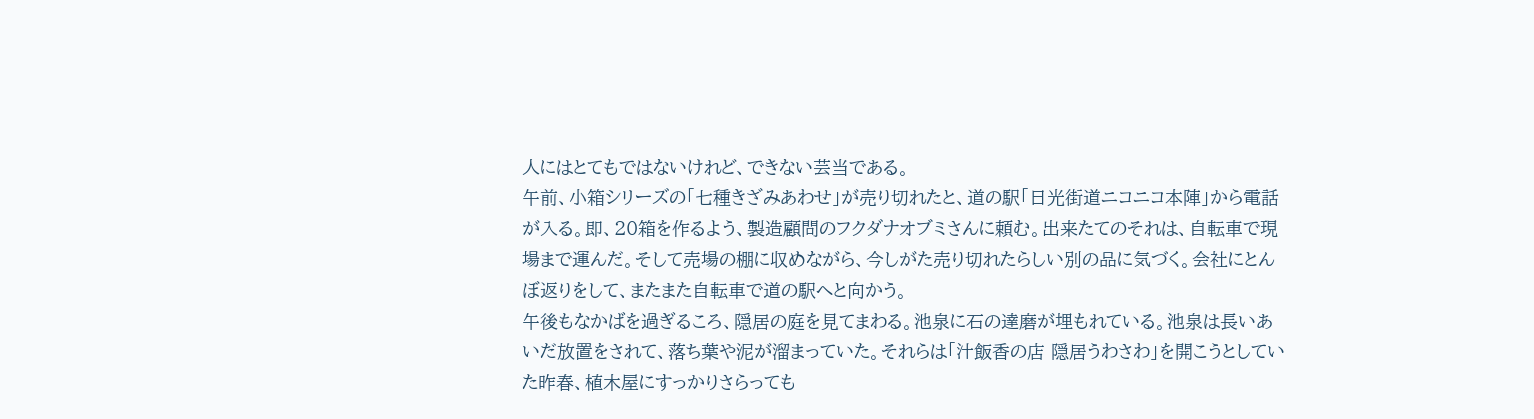人にはとてもではないけれど、できない芸当である。
午前、小箱シリーズの「七種きざみあわせ」が売り切れたと、道の駅「日光街道ニコニコ本陣」から電話が入る。即、20箱を作るよう、製造顧問のフクダナオブミさんに頼む。出来たてのそれは、自転車で現場まで運んだ。そして売場の棚に収めながら、今しがた売り切れたらしい別の品に気づく。会社にとんぼ返りをして、またまた自転車で道の駅へと向かう。
午後もなかばを過ぎるころ、隠居の庭を見てまわる。池泉に石の達磨が埋もれている。池泉は長いあいだ放置をされて、落ち葉や泥が溜まっていた。それらは「汁飯香の店 隠居うわさわ」を開こうとしていた昨春、植木屋にすっかりさらっても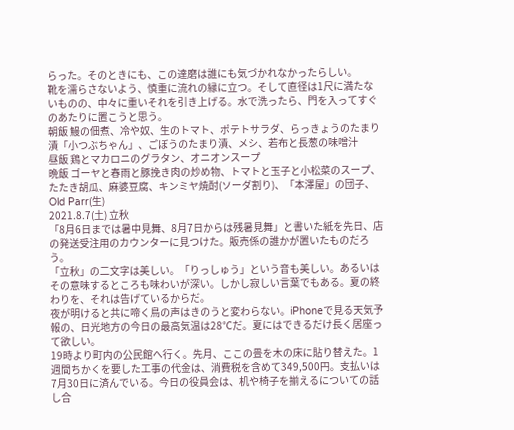らった。そのときにも、この達磨は誰にも気づかれなかったらしい。
靴を濡らさないよう、慎重に流れの縁に立つ。そして直径は1尺に満たないものの、中々に重いそれを引き上げる。水で洗ったら、門を入ってすぐのあたりに置こうと思う。
朝飯 鰻の佃煮、冷や奴、生のトマト、ポテトサラダ、らっきょうのたまり漬「小つぶちゃん」、ごぼうのたまり漬、メシ、若布と長葱の味噌汁
昼飯 鶏とマカロニのグラタン、オニオンスープ
晩飯 ゴーヤと春雨と豚挽き肉の炒め物、トマトと玉子と小松菜のスープ、たたき胡瓜、麻婆豆腐、キンミヤ焼酎(ソーダ割り)、「本澤屋」の団子、Old Parr(生)
2021.8.7(土) 立秋
「8月6日までは暑中見舞、8月7日からは残暑見舞」と書いた紙を先日、店の発送受注用のカウンターに見つけた。販売係の誰かが置いたものだろう。
「立秋」の二文字は美しい。「りっしゅう」という音も美しい。あるいはその意味するところも味わいが深い。しかし寂しい言葉でもある。夏の終わりを、それは告げているからだ。
夜が明けると共に啼く鳥の声はきのうと変わらない。iPhoneで見る天気予報の、日光地方の今日の最高気温は28℃だ。夏にはできるだけ長く居座って欲しい。
19時より町内の公民館へ行く。先月、ここの畳を木の床に貼り替えた。1週間ちかくを要した工事の代金は、消費税を含めて349,500円。支払いは7月30日に済んでいる。今日の役員会は、机や椅子を揃えるについての話し合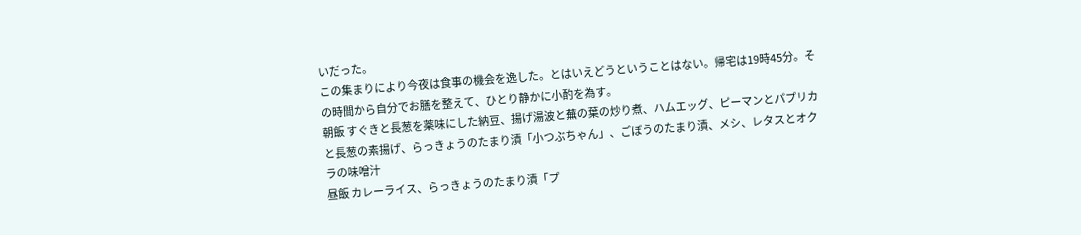いだった。
この集まりにより今夜は食事の機会を逸した。とはいえどうということはない。帰宅は19時45分。その時間から自分でお膳を整えて、ひとり静かに小酌を為す。
朝飯 すぐきと長葱を薬味にした納豆、揚げ湯波と蕪の葉の炒り煮、ハムエッグ、ピーマンとパプリカと長葱の素揚げ、らっきょうのたまり漬「小つぶちゃん」、ごぼうのたまり漬、メシ、レタスとオクラの味噌汁
昼飯 カレーライス、らっきょうのたまり漬「プ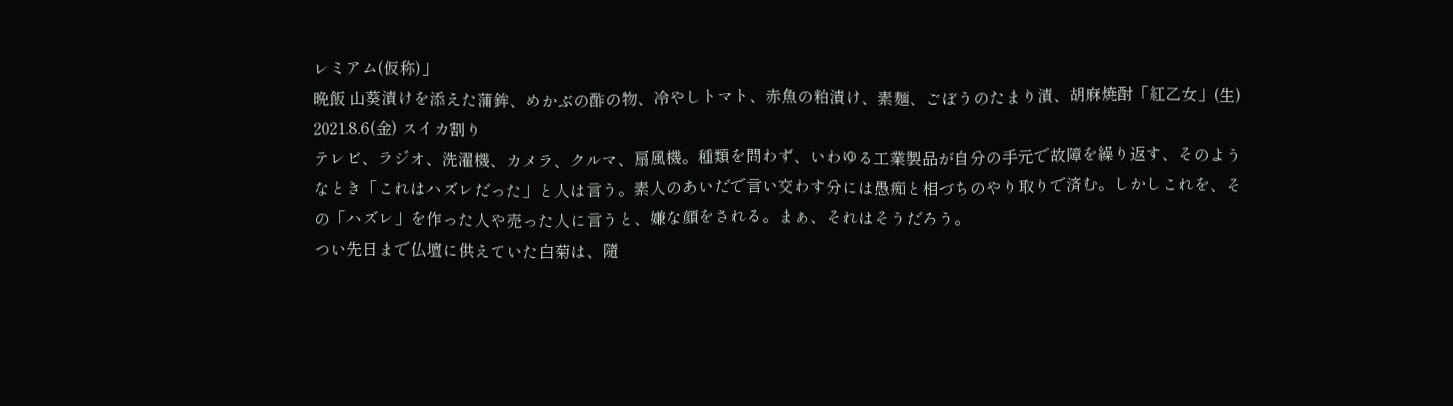レミアム(仮称)」
晩飯 山葵漬けを添えた蒲鉾、めかぶの酢の物、冷やしトマト、赤魚の粕漬け、素麺、ごぼうのたまり漬、胡麻焼酎「紅乙女」(生)
2021.8.6(金) スイカ割り
テレビ、ラジオ、洗濯機、カメラ、クルマ、扇風機。種類を問わず、いわゆる工業製品が自分の手元で故障を繰り返す、そのようなとき「これはハズレだった」と人は言う。素人のあいだで言い交わす分には愚痴と相づちのやり取りで済む。しかしこれを、その「ハズレ」を作った人や売った人に言うと、嫌な顔をされる。まぁ、それはそうだろう。
つい先日まで仏壇に供えていた白菊は、隨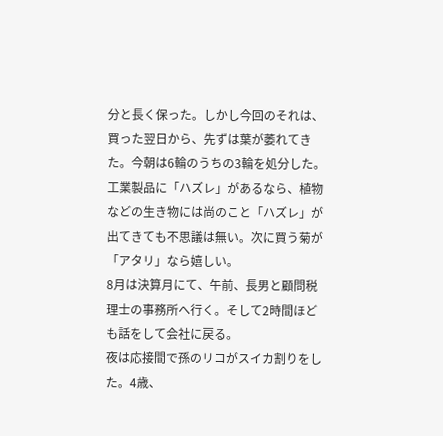分と長く保った。しかし今回のそれは、買った翌日から、先ずは葉が萎れてきた。今朝は6輪のうちの3輪を処分した。工業製品に「ハズレ」があるなら、植物などの生き物には尚のこと「ハズレ」が出てきても不思議は無い。次に買う菊が「アタリ」なら嬉しい。
8月は決算月にて、午前、長男と顧問税理士の事務所へ行く。そして2時間ほども話をして会社に戻る。
夜は応接間で孫のリコがスイカ割りをした。4歳、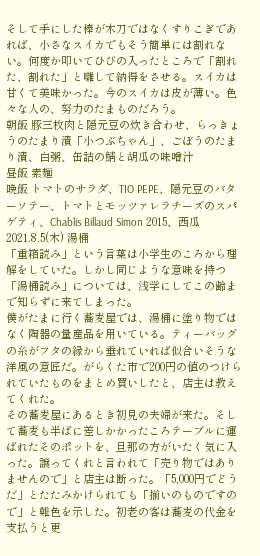そして手にした棒が木刀ではなくすりこぎであれば、小さなスイカでもそう簡単には割れない。何度か叩いてひびの入ったところで「割れた、割れた」と囃して納得をさせる。スイカは甘くて美味かった。今のスイカは皮が薄い。色々な人の、努力のたまものだろう。
朝飯 豚三枚肉と隠元豆の炊き合わせ、らっきょうのたまり漬「小つぶちゃん」、ごぼうのたまり漬、白粥、缶詰の鯖と胡瓜の味噌汁
昼飯 素麺
晩飯 トマトのサラダ、TIO PEPE、隠元豆のバターソテー、トマトとモッツァレラチーズのスパゲティ、Chablis Billaud Simon 2015、西瓜
2021.8.5(木) 湯桶
「重箱読み」という言葉は小学生のころから理解をしていた。しかし同じような意味を持つ「湯桶読み」については、浅学にしてこの齢まで知らずに来てしまった。
僕がたまに行く蕎麦屋では、湯桶に塗り物ではなく陶器の量産品を用いている。ティーバッグの糸がフタの縁から垂れていれば似合いそうな洋風の意匠だ。がらくた市で200円の値のつけられていたものをまとめ買いしたと、店主は教えてくれた。
その蕎麦屋にあるとき初見の夫婦が来た。そして蕎麦も半ばに差しかかったころテーブルに運ばれたそのポットを、旦那の方がいたく気に入った。譲ってくれと言われて「売り物ではありませんので」と店主は断った。「5,000円でどうだ」とたたみかけられても「揃いのものですので」と難色を示した。初老の客は蕎麦の代金を支払うと更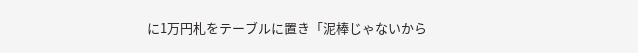に1万円札をテーブルに置き「泥棒じゃないから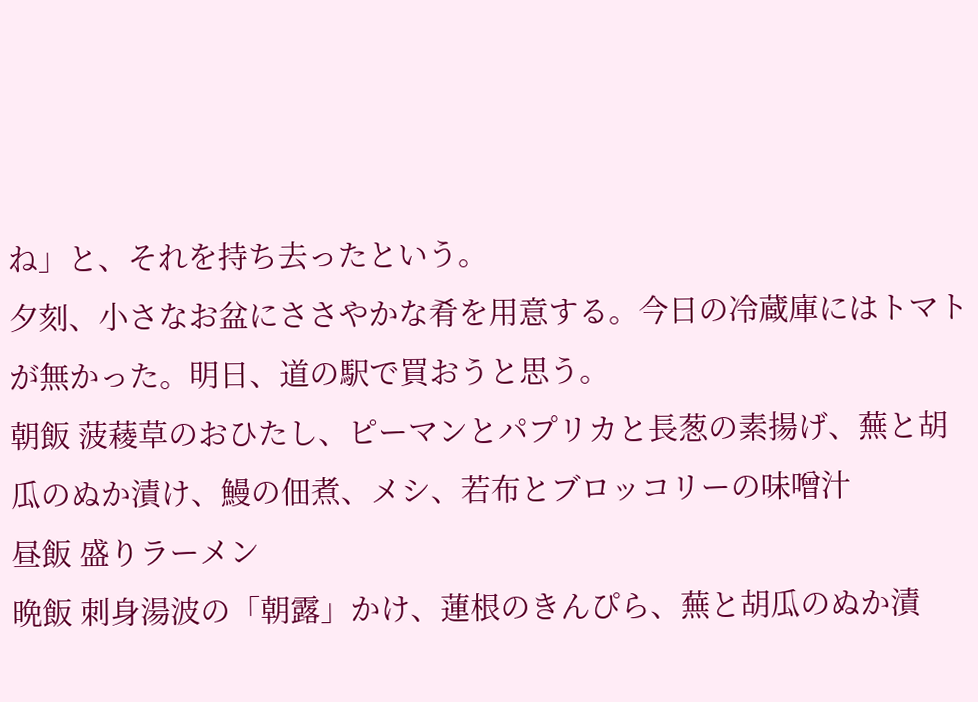ね」と、それを持ち去ったという。
夕刻、小さなお盆にささやかな肴を用意する。今日の冷蔵庫にはトマトが無かった。明日、道の駅で買おうと思う。
朝飯 菠薐草のおひたし、ピーマンとパプリカと長葱の素揚げ、蕪と胡瓜のぬか漬け、鰻の佃煮、メシ、若布とブロッコリーの味噌汁
昼飯 盛りラーメン
晩飯 刺身湯波の「朝露」かけ、蓮根のきんぴら、蕪と胡瓜のぬか漬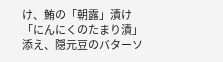け、鮪の「朝露」漬け「にんにくのたまり漬」添え、隠元豆のバターソ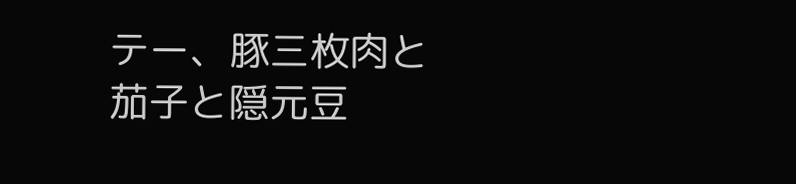テー、豚三枚肉と茄子と隠元豆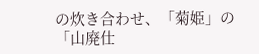の炊き合わせ、「菊姫」の「山廃仕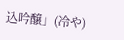込吟醸」(冷や)